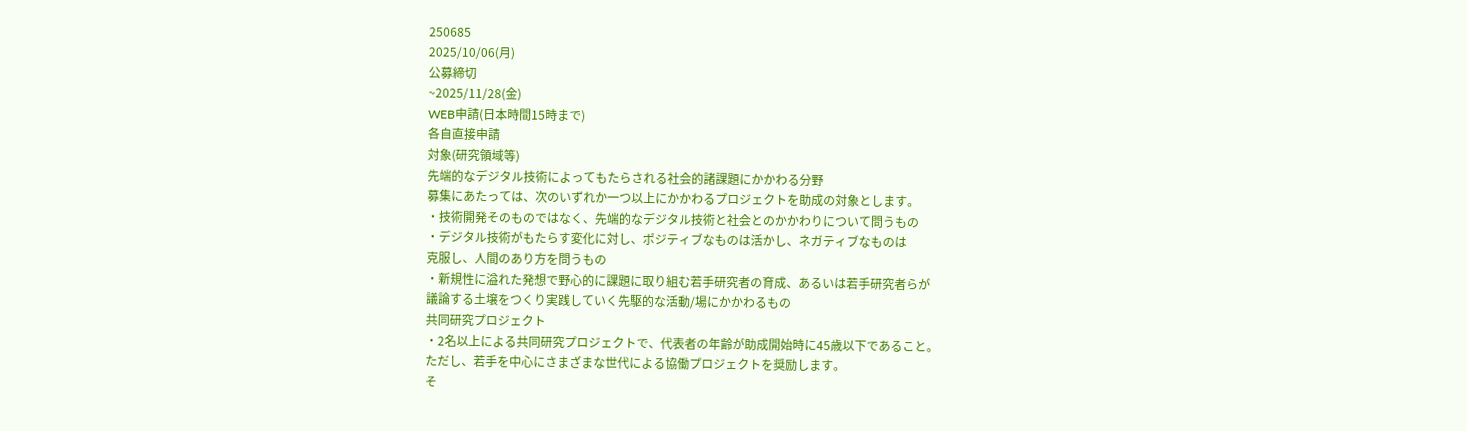250685
2025/10/06(月)
公募締切
~2025/11/28(金)
WEB申請(日本時間15時まで)
各自直接申請
対象(研究領域等)
先端的なデジタル技術によってもたらされる社会的諸課題にかかわる分野
募集にあたっては、次のいずれか一つ以上にかかわるプロジェクトを助成の対象とします。
・技術開発そのものではなく、先端的なデジタル技術と社会とのかかわりについて問うもの
・デジタル技術がもたらす変化に対し、ポジティブなものは活かし、ネガティブなものは
克服し、人間のあり⽅を問うもの
・新規性に溢れた発想で野心的に課題に取り組む若⼿研究者の育成、あるいは若⼿研究者らが
議論する⼟壌をつくり実践していく先駆的な活動/場にかかわるもの
共同研究プロジェクト
・2名以上による共同研究プロジェクトで、代表者の年齢が助成開始時に45歳以下であること。
ただし、若⼿を中心にさまざまな世代による協働プロジェクトを奨励します。
そ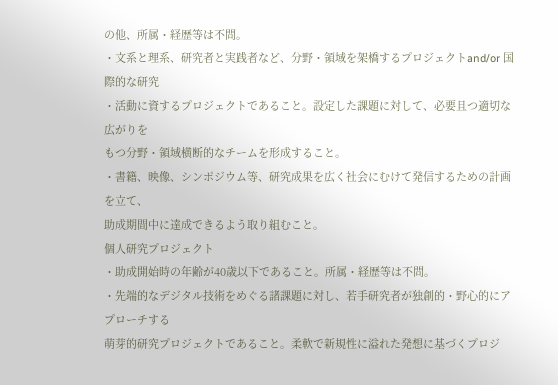の他、所属・経歴等は不問。
・⽂系と理系、研究者と実践者など、分野・領域を架橋するプロジェクトand/or 国際的な研究
・活動に資するプロジェクトであること。設定した課題に対して、必要且つ適切な広がりを
もつ分野・領域横断的なチームを形成すること。
・書籍、映像、シンポジウム等、研究成果を広く社会にむけて発信するための計画を⽴て、
助成期間中に達成できるよう取り組むこと。
個⼈研究プロジェクト
・助成開始時の年齢が40歳以下であること。所属・経歴等は不問。
・先端的なデジタル技術をめぐる諸課題に対し、若⼿研究者が独創的・野心的にアプローチする
萌芽的研究プロジェクトであること。柔軟で新規性に溢れた発想に基づくプロジ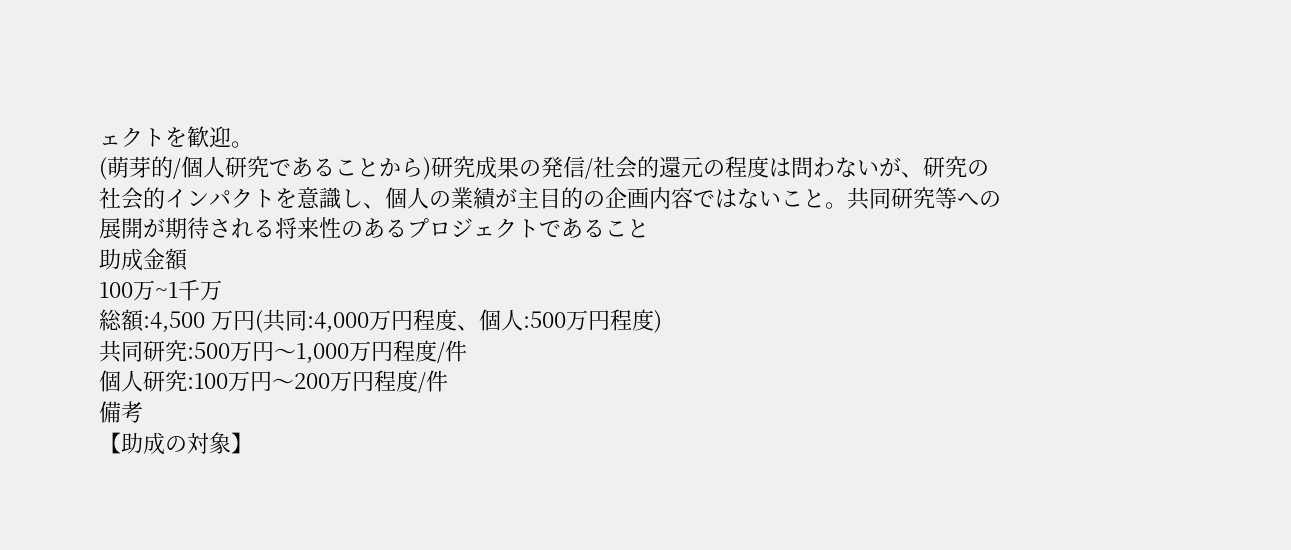ェクトを歓迎。
(萌芽的/個人研究であることから)研究成果の発信/社会的還元の程度は問わないが、研究の
社会的インパクトを意識し、個人の業績が主⽬的の企画内容ではないこと。共同研究等への
展開が期待される将来性のあるプロジェクトであること
助成金額
100万~1千万
総額:4,500 万円(共同:4,000万円程度、個人:500万円程度)
共同研究:500万円〜1,000万円程度/件
個人研究:100万円〜200万円程度/件
備考
【助成の対象】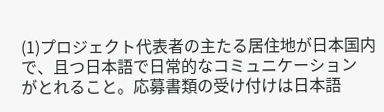(1)プロジェクト代表者の主たる居住地が日本国内で、且つ日本語で日常的なコミュニケーション
がとれること。応募書類の受け付けは日本語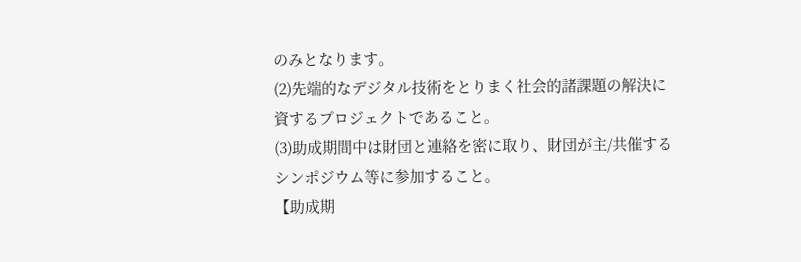のみとなります。
(2)先端的なデジタル技術をとりまく社会的諸課題の解決に資するプロジェクトであること。
(3)助成期間中は財団と連絡を密に取り、財団が主/共催するシンポジウム等に参加すること。
【助成期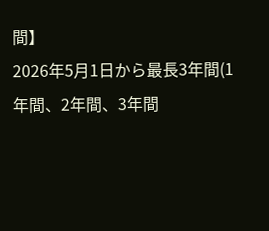間】
2026年5⽉1日から最⻑3年間(1年間、2年間、3年間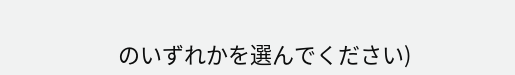のいずれかを選んでください)